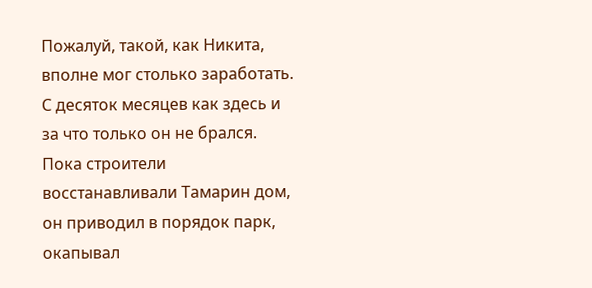Пожалуй, такой, как Никита, вполне мог столько заработать. С десяток месяцев как здесь и за что только он не брался. Пока строители восстанавливали Тамарин дом, он приводил в порядок парк, окапывал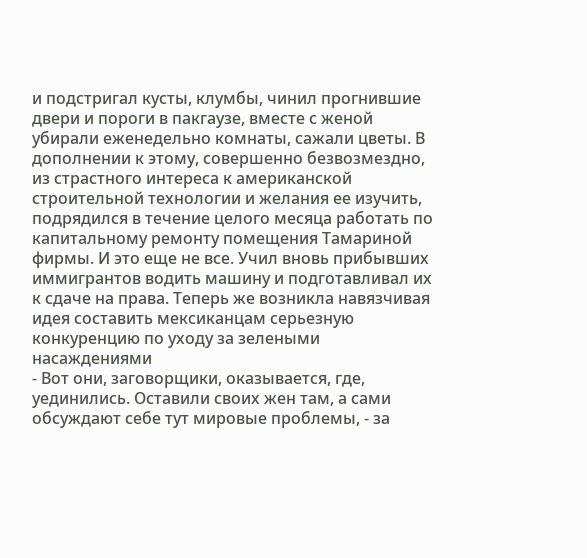и подстригал кусты, клумбы, чинил прогнившие двери и пороги в пакгаузе, вместе с женой убирали еженедельно комнаты, сажали цветы. В дополнении к этому, совершенно безвозмездно, из страстного интереса к американской строительной технологии и желания ее изучить, подрядился в течение целого месяца работать по капитальному ремонту помещения Тамариной фирмы. И это еще не все. Учил вновь прибывших иммигрантов водить машину и подготавливал их к сдаче на права. Теперь же возникла навязчивая идея составить мексиканцам серьезную конкуренцию по уходу за зелеными насаждениями
- Вот они, заговорщики, оказывается, где, уединились. Оставили своих жен там, а сами обсуждают себе тут мировые проблемы, - за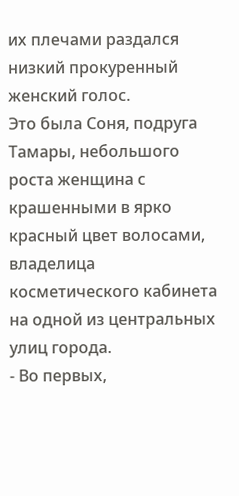их плечами раздался низкий прокуренный женский голос.
Это была Соня, подруга Тамары, небольшого роста женщина с крашенными в ярко красный цвет волосами, владелица косметического кабинета на одной из центральных улиц города.
- Во первых,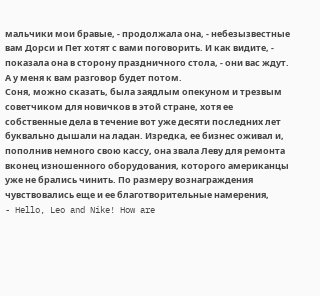мальчики мои бравые, - продолжала она, - небезызвестные вам Дорси и Пет хотят с вами поговорить. И как видите, - показала она в сторону праздничного стола, - они вас ждут. А у меня к вам разговор будет потом.
Соня, можно сказать, была заядлым опекуном и трезвым советчиком для новичков в этой стране, хотя ее собственные дела в течение вот уже десяти последних лет буквально дышали на ладан. Изредка, ее бизнес оживал и, пополнив немного свою кассу, она звала Леву для ремонта вконец изношенного оборудования, которого американцы уже не брались чинить. По размеру вознаграждения чувствовались еще и ее благотворительные намерения,
- Hello, Leo and Nike! How are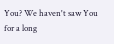You? We haven't saw You for a long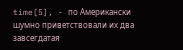time[5], - по Американски шумно приветствовали их два завсегдатая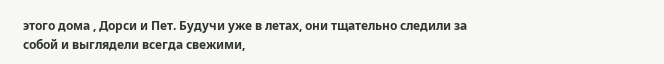этого дома , Дорси и Пет. Будучи уже в летах, они тщательно следили за собой и выглядели всегда свежими,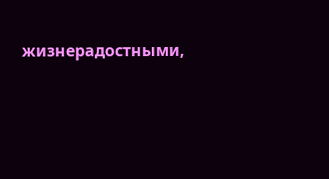жизнерадостными,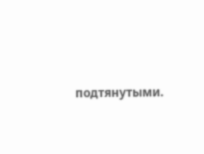подтянутыми.